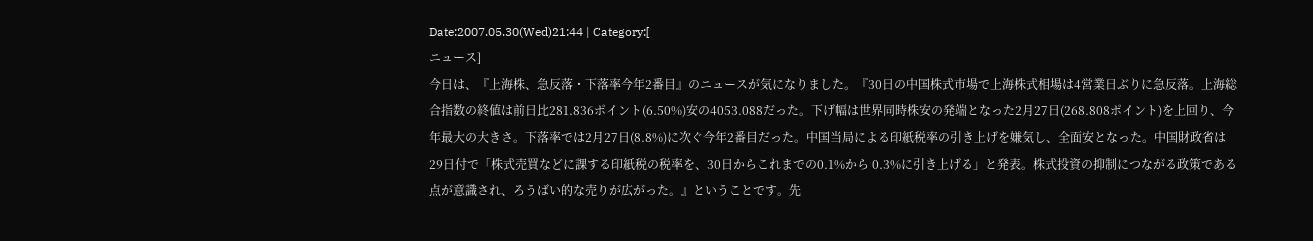Date:2007.05.30(Wed)21:44 | Category:[
ニュース]
今日は、『上海株、急反落・下落率今年2番目』のニュースが気になりました。『30日の中国株式市場で上海株式相場は4営業日ぶりに急反落。上海総合指数の終値は前日比281.836ポイント(6.50%)安の4053.088だった。下げ幅は世界同時株安の発端となった2月27日(268.808ポイント)を上回り、今年最大の大きさ。下落率では2月27日(8.8%)に次ぐ今年2番目だった。中国当局による印紙税率の引き上げを嫌気し、全面安となった。中国財政省は29日付で「株式売買などに課する印紙税の税率を、30日からこれまでの0.1%から 0.3%に引き上げる」と発表。株式投資の抑制につながる政策である点が意識され、ろうばい的な売りが広がった。』ということです。先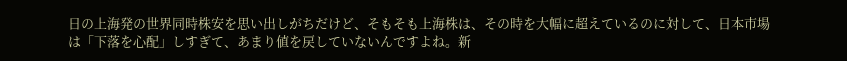日の上海発の世界同時株安を思い出しがちだけど、そもそも上海株は、その時を大幅に超えているのに対して、日本市場は「下落を心配」しすぎて、あまり値を戻していないんですよね。新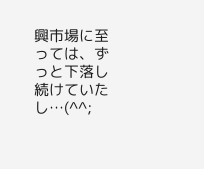興市場に至っては、ずっと下落し続けていたし…(^^;